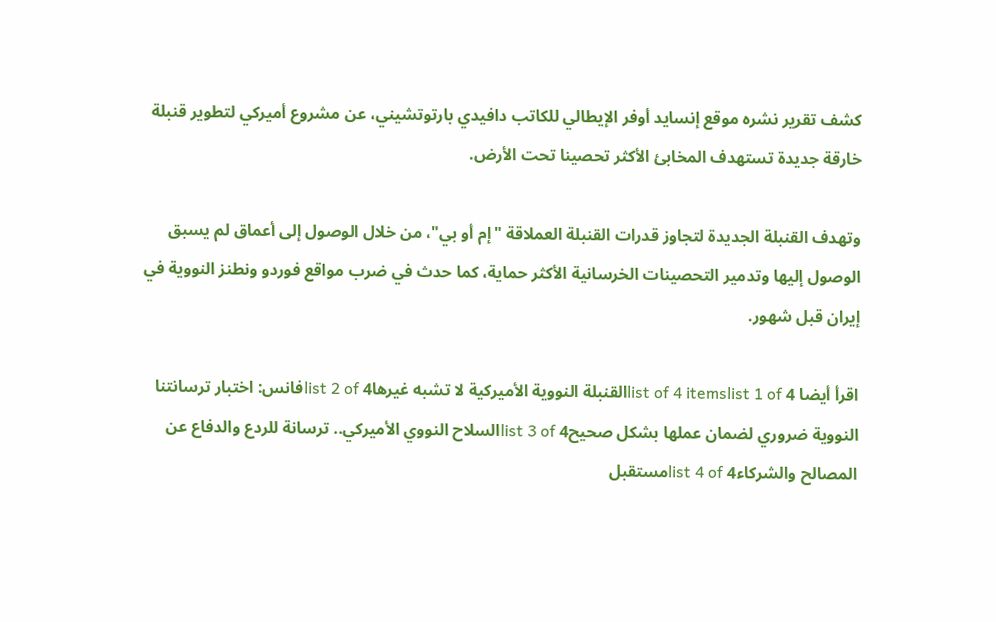كشف تقرير نشره موقع إنسايد أوفر الإيطالي للكاتب دافيدي بارتوتشيني، عن مشروع أميركي لتطوير قنبلة خارقة جديدة تستهدف المخابئ الأكثر تحصينا تحت الأرض.

وتهدف القنبلة الجديدة لتجاوز قدرات القنبلة العملاقة "إم أو بي"، من خلال الوصول إلى أعماق لم يسبق الوصول إليها وتدمير التحصينات الخرسانية الأكثر حماية، كما حدث في ضرب مواقع فوردو ونطنز النووية في إيران قبل شهور.

اقرأ أيضا list of 4 itemslist 1 of 4القنبلة النووية الأميركية لا تشبه غيرهاlist 2 of 4فانس: اختبار ترسانتنا النووية ضروري لضمان عملها بشكل صحيحlist 3 of 4السلاح النووي الأميركي.. ترسانة للردع والدفاع عن المصالح والشركاءlist 4 of 4مستقبل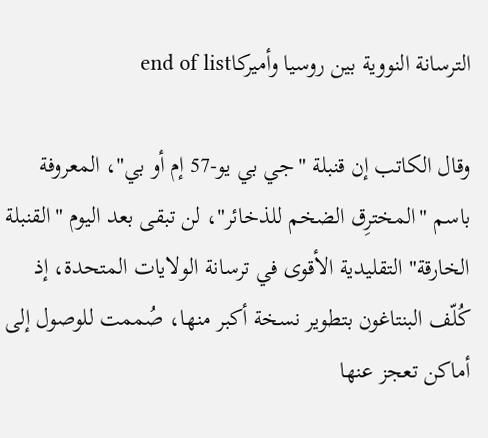الترسانة النووية بين روسيا وأميركاend of list

وقال الكاتب إن قنبلة "جي بي يو-57 إم أو بي"، المعروفة باسم "المخترِق الضخم للذخائر"، لن تبقى بعد اليوم "القنبلة الخارقة" التقليدية الأقوى في ترسانة الولايات المتحدة، إذ كُلّف البنتاغون بتطوير نسخة أكبر منها، صُممت للوصول إلى أماكن تعجز عنها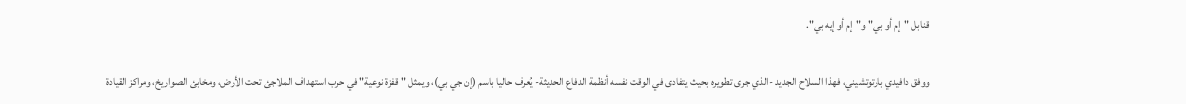قنابل "إم أو بي" و"إم أو إيه بي".

ووفق دافيدي بارتوتشيني، فهذا السلاح الجديد -الذي جرى تطويره بحيث يتفادى في الوقت نفسه أنظمة الدفاع الحديثة- يُعرف حاليا باسم (إن جي بي)، ويمثل "قفزة نوعية" في حرب استهداف الملاجئ تحت الأرض، ومخابئ الصواريخ، ومراكز القيادة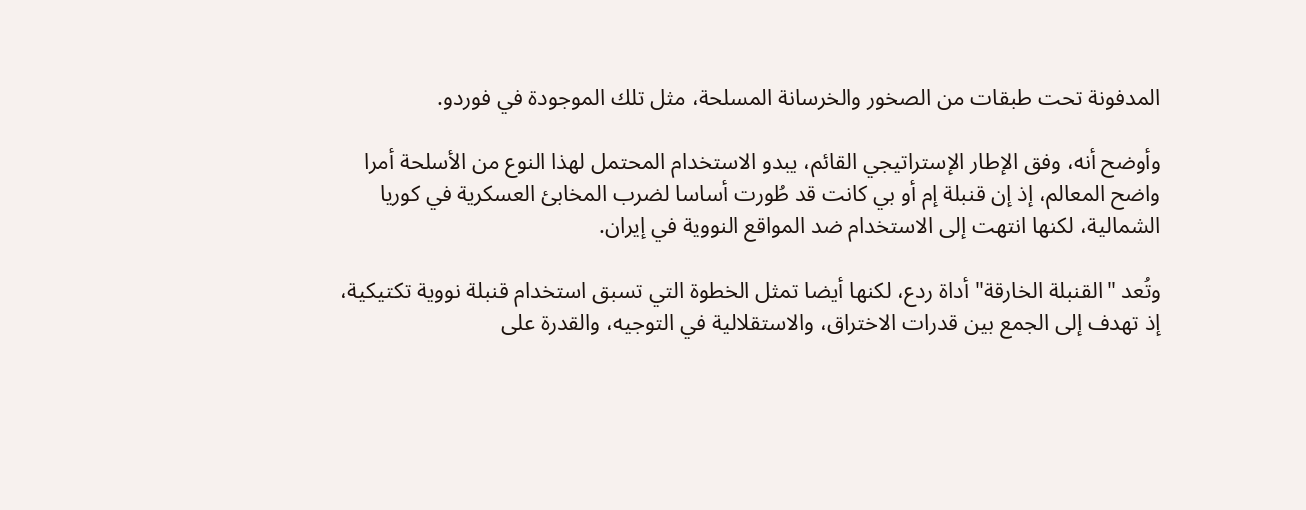المدفونة تحت طبقات من الصخور والخرسانة المسلحة، مثل تلك الموجودة في فوردو.

وأوضح أنه، وفق الإطار الإستراتيجي القائم، يبدو الاستخدام المحتمل لهذا النوع من الأسلحة أمرا واضح المعالم، إذ إن قنبلة إم أو بي كانت قد طُورت أساسا لضرب المخابئ العسكرية في كوريا الشمالية، لكنها انتهت إلى الاستخدام ضد المواقع النووية في إيران.

وتُعد "القنبلة الخارقة" أداة ردع، لكنها أيضا تمثل الخطوة التي تسبق استخدام قنبلة نووية تكتيكية، إذ تهدف إلى الجمع بين قدرات الاختراق، والاستقلالية في التوجيه، والقدرة على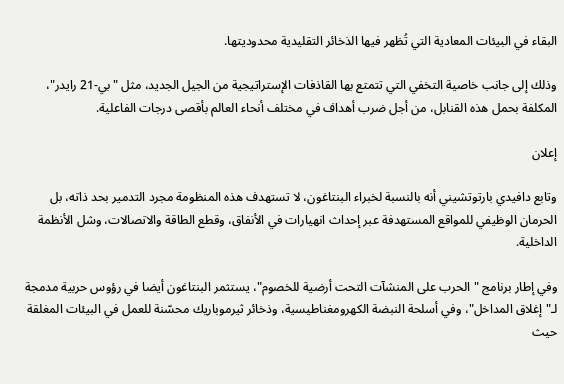البقاء في البيئات المعادية التي تُظهر فيها الذخائر التقليدية محدوديتها.

وذلك إلى جانب خاصية التخفي التي تتمتع بها القاذفات الإستراتيجية من الجيل الجديد، مثل "بي-21 رايدر"، المكلفة بحمل هذه القنابل، من أجل ضرب أهداف في مختلف أنحاء العالم بأقصى درجات الفاعلية.

إعلان

وتابع دافيدي بارتوتشيني أنه بالنسبة لخبراء البنتاغون، لا تستهدف هذه المنظومة مجرد التدمير بحد ذاته، بل الحرمان الوظيفي للمواقع المستهدفة عبر إحداث انهيارات في الأنفاق، وقطع الطاقة والاتصالات، وشل الأنظمة الداخلية.

وفي إطار برنامج "الحرب على المنشآت التحت أرضية للخصوم"، يستثمر البنتاغون أيضا في رؤوس حربية مدمجة لـ"إغلاق المداخل"، وفي أسلحة النبضة الكهرومغناطيسية، وذخائر ثيرموباريك محسّنة للعمل في البيئات المغلقة حيث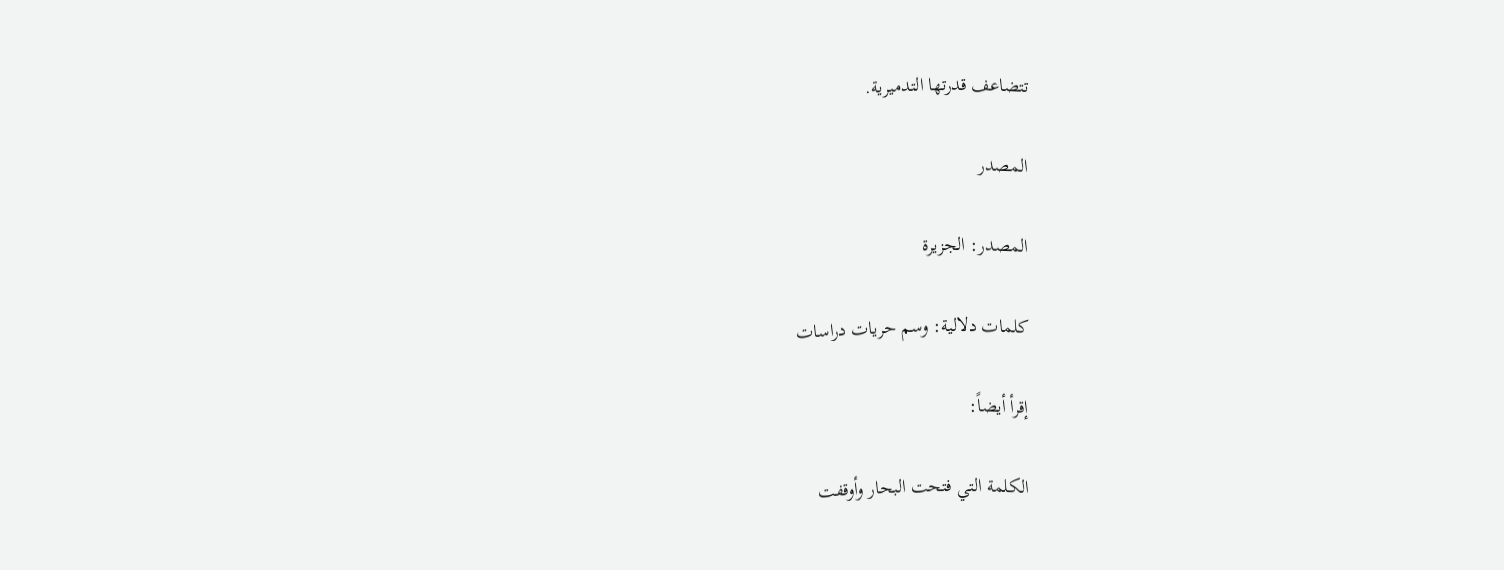تتضاعف قدرتها التدميرية.

المصدر

المصدر: الجزيرة

كلمات دلالية: وسم حريات دراسات

إقرأ أيضاً:

الكلمة التي فتحت البحار وأوقفت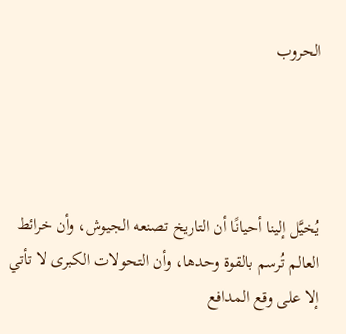الحروب




يُخيَّل إلينا أحيانًا أن التاريخ تصنعه الجيوش، وأن خرائط العالم تُرسم بالقوة وحدها، وأن التحولات الكبرى لا تأتي إلا على وقع المدافع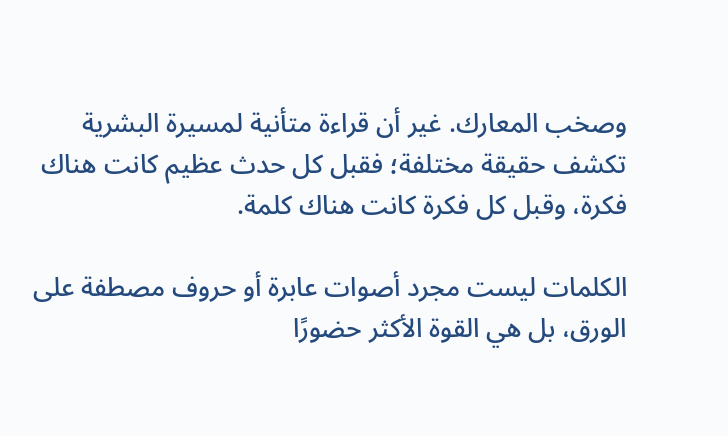وصخب المعارك. غير أن قراءة متأنية لمسيرة البشرية تكشف حقيقة مختلفة؛ فقبل كل حدث عظيم كانت هناك فكرة، وقبل كل فكرة كانت هناك كلمة.

الكلمات ليست مجرد أصوات عابرة أو حروف مصطفة على الورق، بل هي القوة الأكثر حضورًا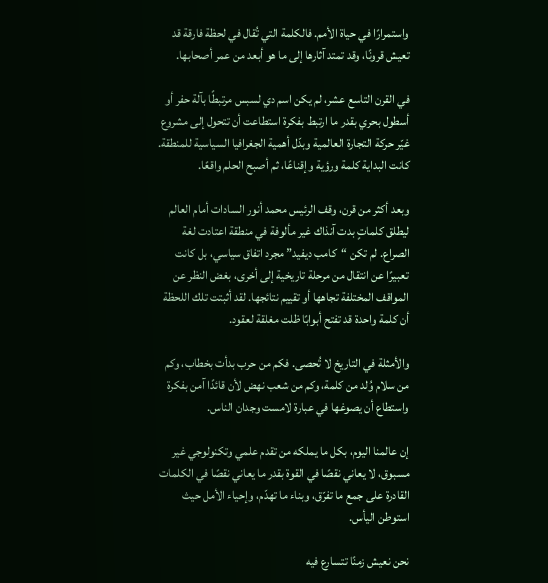واستمرارًا في حياة الأمم. فالكلمة التي تُقال في لحظة فارقة قد تعيش قرونًا، وقد تمتد آثارها إلى ما هو أبعد من عمر أصحابها.

في القرن التاسع عشر، لم يكن اسم دي لسبس مرتبطًا بآلة حفر أو أسطول بحري بقدر ما ارتبط بفكرة استطاعت أن تتحول إلى مشروع غيّر حركة التجارة العالمية وبدّل أهمية الجغرافيا السياسية للمنطقة. كانت البداية كلمة ورؤية وإقناعًا، ثم أصبح الحلم واقعًا.

وبعد أكثر من قرن، وقف الرئيس محمد أنور السادات أمام العالم ليطلق كلماتٍ بدت آنذاك غير مألوفة في منطقة اعتادت لغة الصراع. لم تكن “كامب ديفيد” مجرد اتفاق سياسي، بل كانت تعبيرًا عن انتقال من مرحلة تاريخية إلى أخرى، بغض النظر عن المواقف المختلفة تجاهها أو تقييم نتائجها. لقد أثبتت تلك اللحظة أن كلمة واحدة قد تفتح أبوابًا ظلت مغلقة لعقود.

والأمثلة في التاريخ لا تُحصى. فكم من حرب بدأت بخطاب، وكم من سلام وُلد من كلمة، وكم من شعب نهض لأن قائدًا آمن بفكرة واستطاع أن يصوغها في عبارة لامست وجدان الناس.

إن عالمنا اليوم، بكل ما يملكه من تقدم علمي وتكنولوجي غير مسبوق، لا يعاني نقصًا في القوة بقدر ما يعاني نقصًا في الكلمات القادرة على جمع ما تفرّق، وبناء ما تهدّم، وإحياء الأمل حيث استوطن اليأس.

نحن نعيش زمنًا تتسارع فيه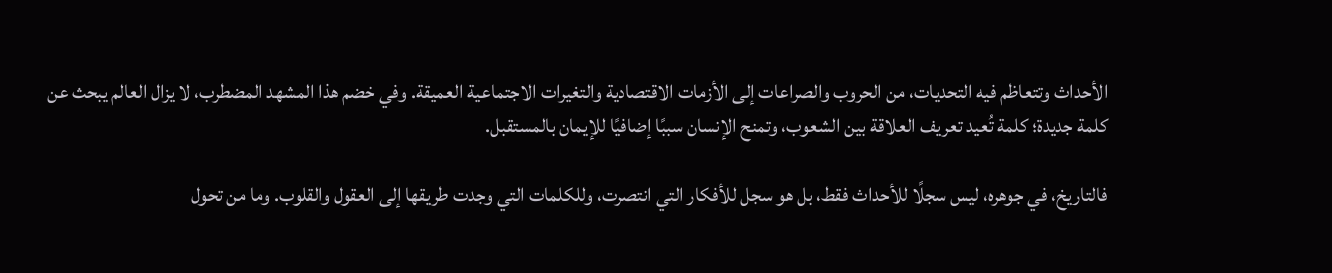الأحداث وتتعاظم فيه التحديات، من الحروب والصراعات إلى الأزمات الاقتصادية والتغيرات الاجتماعية العميقة. وفي خضم هذا المشهد المضطرب، لا يزال العالم يبحث عن كلمة جديدة؛ كلمة تُعيد تعريف العلاقة بين الشعوب، وتمنح الإنسان سببًا إضافيًا للإيمان بالمستقبل.

فالتاريخ، في جوهره، ليس سجلًا للأحداث فقط، بل هو سجل للأفكار التي انتصرت، وللكلمات التي وجدت طريقها إلى العقول والقلوب. وما من تحول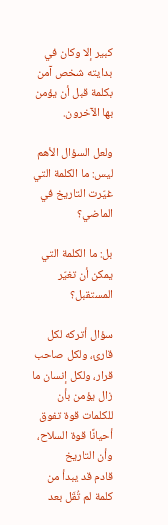كبير إلا وكان في بدايته شخص آمن بكلمة قبل أن يؤمن بها الآخرون.

ولعل السؤال الأهم ليس: ما الكلمة التي غيّرت التاريخ في الماضي؟

بل: ما الكلمة التي يمكن أن تغيّر المستقبل؟

سؤال أتركه لكل قارئ، ولكل صاحب قرار، ولكل إنسان ما زال يؤمن بأن للكلمات قوة تفوق أحيانًا قوة السلاح، وأن التاريخ
قادم قد يبدأ من كلمة لم تُقَل بعد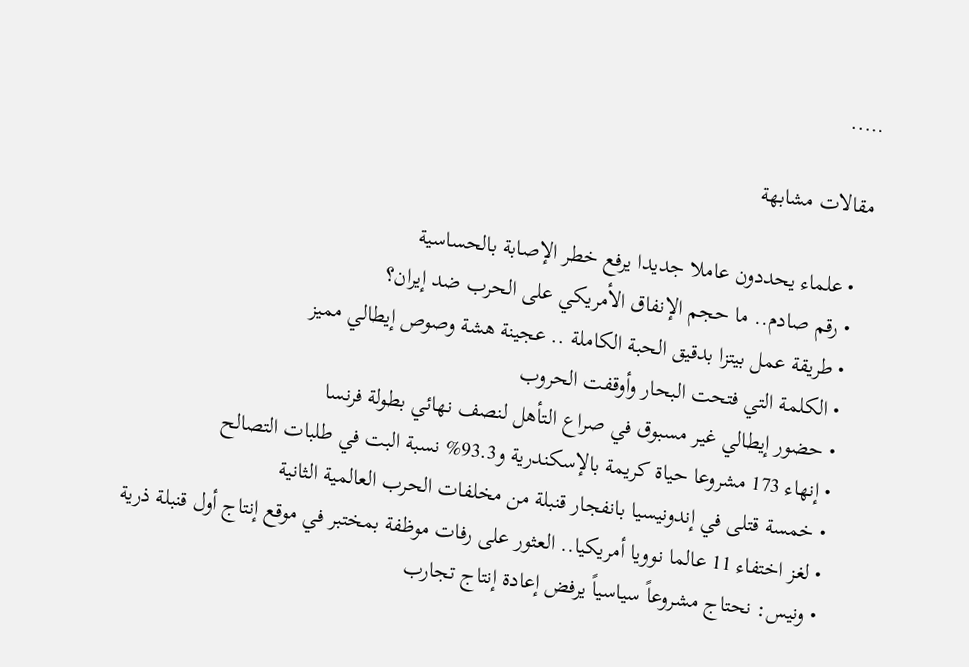…..

مقالات مشابهة

  • علماء يحددون عاملا جديدا يرفع خطر الإصابة بالحساسية
  • رقم صادم.. ما حجم الإنفاق الأمريكي على الحرب ضد إيران؟
  • طريقة عمل بيتزا بدقيق الحبة الكاملة .. عجينة هشة وصوص إيطالي مميز
  • الكلمة التي فتحت البحار وأوقفت الحروب
  • حضور إيطالي غير مسبوق في صراع التأهل لنصف نهائي بطولة فرنسا
  • إنهاء 173 مشروعا حياة كريمة بالإسكندرية و93.3% نسبة البت في طلبات التصالح
  • خمسة قتلى في إندونيسيا بانفجار قنبلة من مخلفات الحرب العالمية الثانية
  • لغز اختفاء 11 عالما نوويا أمريكيا.. العثور على رفات موظفة بمختبر في موقع إنتاج أول قنبلة ذرية
  • ونيس: نحتاج مشروعاً سياسياً يرفض إعادة إنتاج تجارب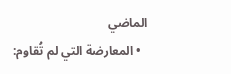الماضي
  • المعارضة التي لم تُقاوم: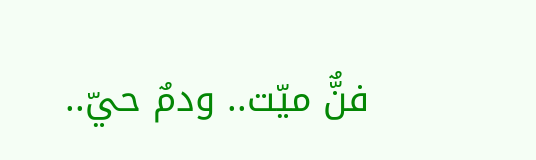فنٌّ ميّت.. ودمٌ حيّ..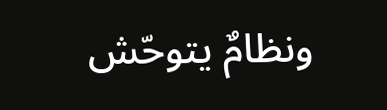ونظامٌ يتوحّش